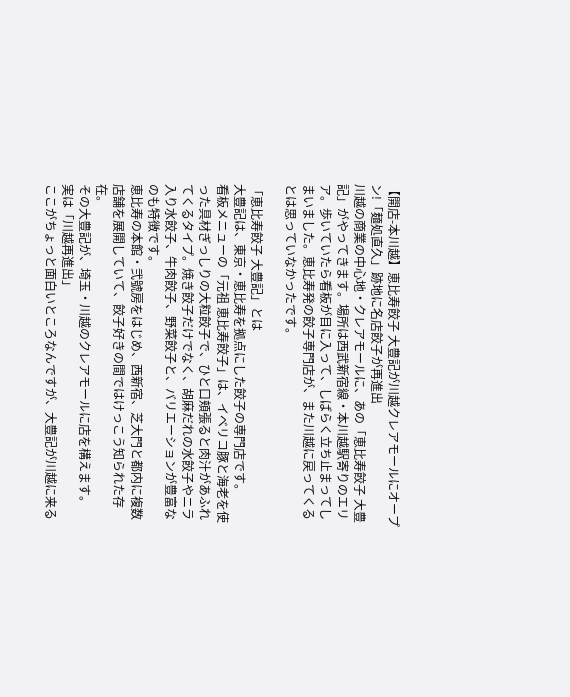【開店-本川越】恵比寿餃子 大豊記が川越クレアモールにオープン!「麺処直久」跡地に名店餃子が再進出
川越の商業の中心地・クレアモールに、あの「恵比寿餃子 大豊記」がやってきます。場所は西武新宿線・本川越駅寄りのエリア。歩いていたら看板が目に入って、しばらく立ち止まってしまいました。恵比寿発の餃子専門店が、また川越に戻ってくるとは思っていなかったです。

「恵比寿餃子 大豊記」とは
大豊記は、東京・恵比寿を拠点にした餃子の専門店です。
看板メニューの「元祖 恵比寿餃子」は、イベリコ豚と海老を使った具材ぎっしりの大粒餃子で、ひと口頬張ると肉汁があふれてくるタイプ。焼き餃子だけでなく、胡麻だれの水餃子やニラ入り水餃子、牛肉餃子、野菜餃子と、バリエーションが豊富なのも特徴です。
恵比寿の本館・弐號房をはじめ、西新宿、芝大門と都内に複数店舗を展開していて、餃子好きの間ではけっこう知られた存在。
その大豊記が、埼玉・川越のクレアモールに店を構えます。
実は「川越再進出」
ここがちょっと面白いところなんですが、大豊記が川越に来る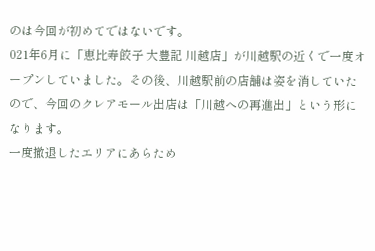のは今回が初めてではないです。
021年6月に「恵比寿餃子 大豊記 川越店」が川越駅の近くで一度オープンしていました。その後、川越駅前の店舗は姿を消していたので、今回のクレアモール出店は「川越への再進出」という形になります。
一度撤退したエリアにあらため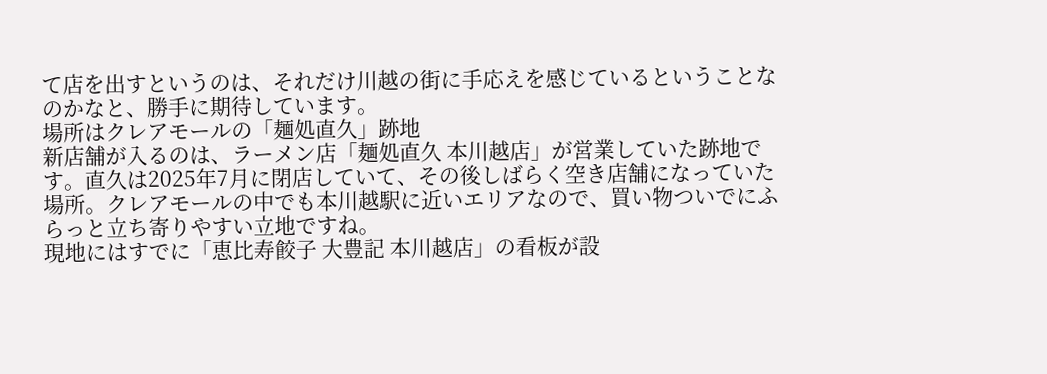て店を出すというのは、それだけ川越の街に手応えを感じているということなのかなと、勝手に期待しています。
場所はクレアモールの「麺処直久」跡地
新店舗が入るのは、ラーメン店「麺処直久 本川越店」が営業していた跡地です。直久は2025年7月に閉店していて、その後しばらく空き店舗になっていた場所。クレアモールの中でも本川越駅に近いエリアなので、買い物ついでにふらっと立ち寄りやすい立地ですね。
現地にはすでに「恵比寿餃子 大豊記 本川越店」の看板が設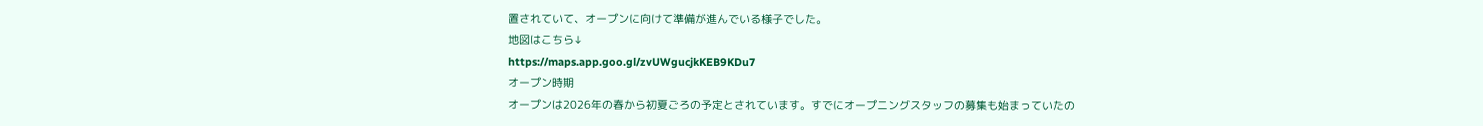置されていて、オープンに向けて準備が進んでいる様子でした。
地図はこちら↓
https://maps.app.goo.gl/zvUWgucjkKEB9KDu7
オープン時期
オープンは2026年の春から初夏ごろの予定とされています。すでにオープニングスタッフの募集も始まっていたの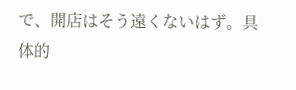で、開店はそう遠くないはず。具体的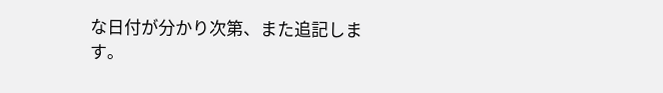な日付が分かり次第、また追記します。